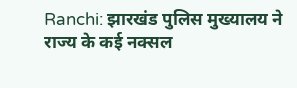Ranchi: झारखंड पुलिस मुख्यालय ने राज्य के कई नक्सल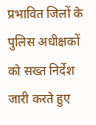प्रभावित जिलों के पुलिस अधीक्षकों को सख्त निर्देश जारी करते हुए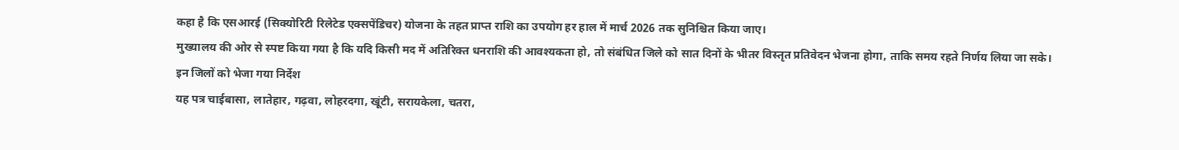कहा है कि एसआरई (सिक्योरिटी रिलेटेड एक्सपेंडिचर) योजना के तहत प्राप्त राशि का उपयोग हर हाल में मार्च 2026 तक सुनिश्चित किया जाए।
मुख्यालय की ओर से स्पष्ट किया गया है कि यदि किसी मद में अतिरिक्त धनराशि की आवश्यकता हो, तो संबंधित जिले को सात दिनों के भीतर विस्तृत प्रतिवेदन भेजना होगा, ताकि समय रहते निर्णय लिया जा सके।
इन जिलों को भेजा गया निर्देश
यह पत्र चाईबासा, लातेहार, गढ़वा, लोहरदगा, खूंटी, सरायकेला, चतरा,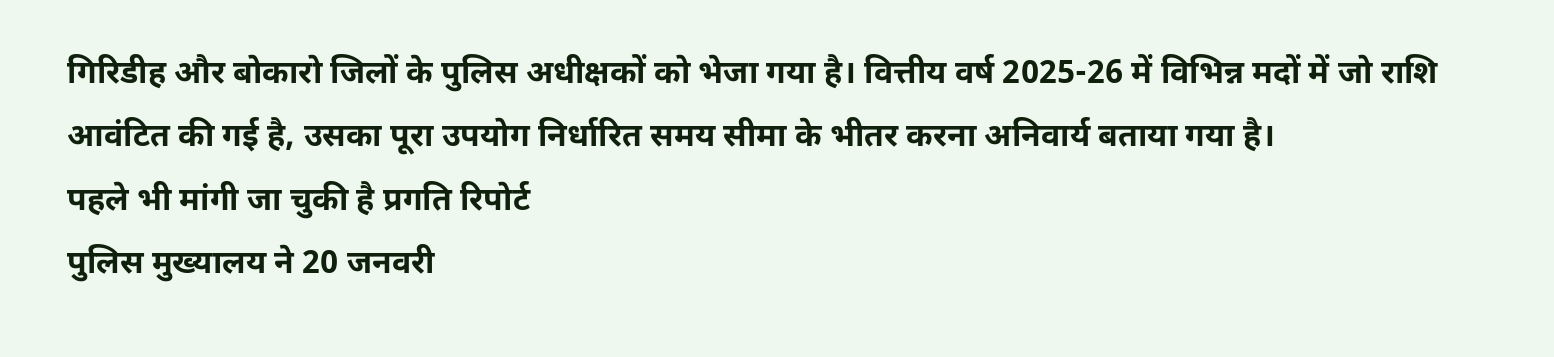गिरिडीह और बोकारो जिलों के पुलिस अधीक्षकों को भेजा गया है। वित्तीय वर्ष 2025-26 में विभिन्न मदों में जो राशि आवंटित की गई है, उसका पूरा उपयोग निर्धारित समय सीमा के भीतर करना अनिवार्य बताया गया है।
पहले भी मांगी जा चुकी है प्रगति रिपोर्ट
पुलिस मुख्यालय ने 20 जनवरी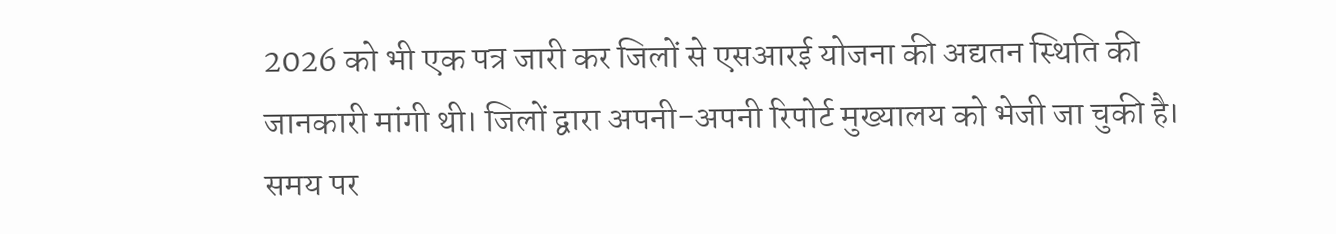2026 को भी एक पत्र जारी कर जिलों से एसआरई योजना की अद्यतन स्थिति की जानकारी मांगी थी। जिलों द्वारा अपनी-अपनी रिपोर्ट मुख्यालय को भेजी जा चुकी है।
समय पर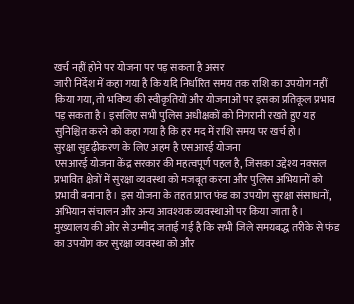खर्च नहीं होने पर योजना पर पड़ सकता है असर
जारी निर्देश में कहा गया है कि यदि निर्धारित समय तक राशि का उपयोग नहीं किया गया, तो भविष्य की स्वीकृतियों और योजनाओं पर इसका प्रतिकूल प्रभाव पड़ सकता है। इसलिए सभी पुलिस अधीक्षकों को निगरानी रखते हुए यह सुनिश्चित करने को कहा गया है कि हर मद में राशि समय पर खर्च हो।
सुरक्षा सुदृढ़ीकरण के लिए अहम है एसआरई योजना
एसआरई योजना केंद्र सरकार की महत्वपूर्ण पहल है, जिसका उद्देश्य नक्सल प्रभावित क्षेत्रों में सुरक्षा व्यवस्था को मजबूत करना और पुलिस अभियानों को प्रभावी बनाना है। इस योजना के तहत प्राप्त फंड का उपयोग सुरक्षा संसाधनों, अभियान संचालन और अन्य आवश्यक व्यवस्थाओं पर किया जाता है।
मुख्यालय की ओर से उम्मीद जताई गई है कि सभी जिले समयबद्ध तरीके से फंड का उपयोग कर सुरक्षा व्यवस्था को और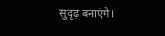सुदृढ़ बनाएंगे।